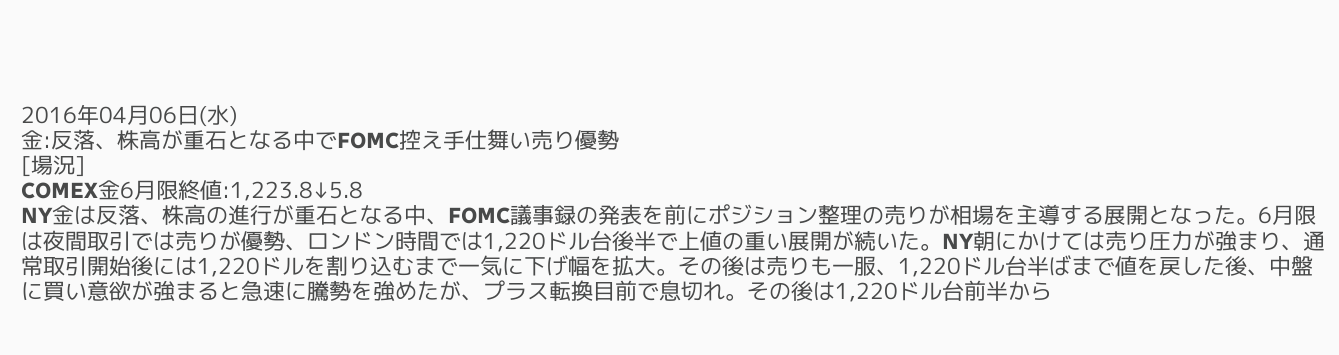2016年04月06日(水)
金:反落、株高が重石となる中でFOMC控え手仕舞い売り優勢
[場況]
COMEX金6月限終値:1,223.8↓5.8
NY金は反落、株高の進行が重石となる中、FOMC議事録の発表を前にポジション整理の売りが相場を主導する展開となった。6月限は夜間取引では売りが優勢、ロンドン時間では1,220ドル台後半で上値の重い展開が続いた。NY朝にかけては売り圧力が強まり、通常取引開始後には1,220ドルを割り込むまで一気に下げ幅を拡大。その後は売りも一服、1,220ドル台半ばまで値を戻した後、中盤に買い意欲が強まると急速に騰勢を強めたが、プラス転換目前で息切れ。その後は1,220ドル台前半から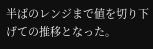半ばのレンジまで値を切り下げての推移となった。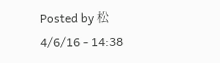Posted by 松 4/6/16 - 14:38